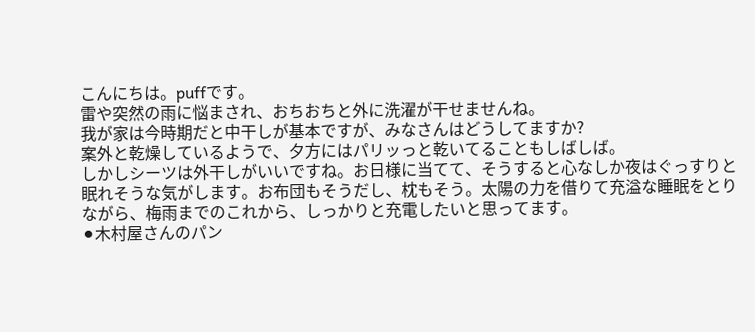こんにちは。puffです。
雷や突然の雨に悩まされ、おちおちと外に洗濯が干せませんね。
我が家は今時期だと中干しが基本ですが、みなさんはどうしてますか?
案外と乾燥しているようで、夕方にはパリッっと乾いてることもしばしば。
しかしシーツは外干しがいいですね。お日様に当てて、そうすると心なしか夜はぐっすりと眠れそうな気がします。お布団もそうだし、枕もそう。太陽の力を借りて充溢な睡眠をとりながら、梅雨までのこれから、しっかりと充電したいと思ってます。
⚫木村屋さんのパン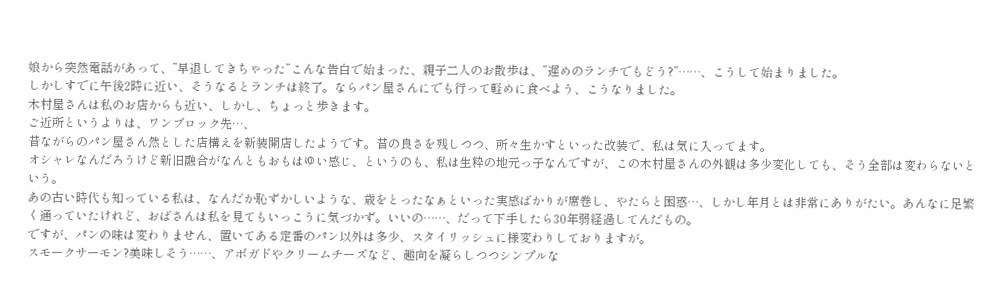娘から突然電話があって、”早退してきちゃった”こんな告白で始まった、親子二人のお散歩は、”遅めのランチでもどう?”……、こうして始まりました。
しかしすでに午後2時に近い、そうなるとランチは終了。ならパン屋さんにでも行って軽めに食べよう、こうなりました。
木村屋さんは私のお店からも近い、しかし、ちょっと歩きます。
ご近所というよりは、ワンブロック先…、
昔ながらのパン屋さん然とした店構えを新装開店したようです。昔の良さを残しつつ、所々生かすといった改装で、私は気に入ってます。
オシャレなんだろうけど新旧融合がなんともおもはゆい感じ、というのも、私は生粋の地元っ子なんですが、この木村屋さんの外観は多少変化しても、そう全部は変わらないという。
あの古い時代も知っている私は、なんだか恥ずかしいような、歳をとったなぁといった実感ばかりが席巻し、やたらと困惑…、しかし年月とは非常にありがたい。あんなに足繁く通っていたけれど、おばさんは私を見てもいっこうに気づかず。いいの……、だって下手したら30年弱経過してんだもの。
ですが、パンの味は変わりません、置いてある定番のパン以外は多少、スタイリッシュに様変わりしておりますが。
スモークサーモン?美味しそう……、アボガドやクリームチーズなど、趣向を凝らしつつシンプルな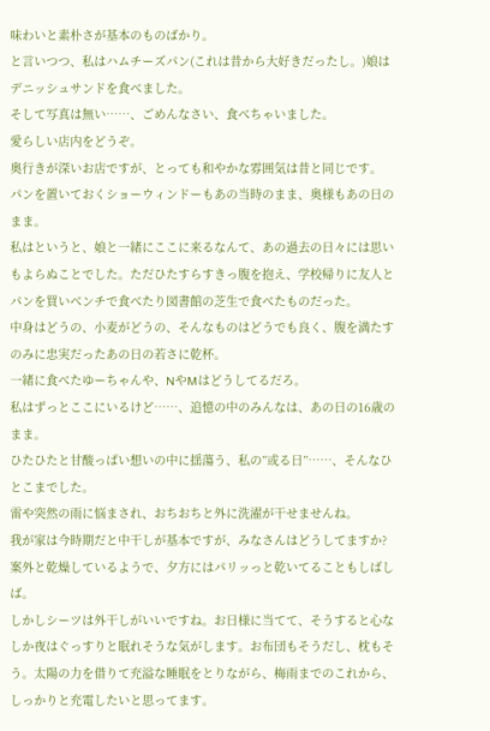味わいと素朴さが基本のものばかり。
と言いつつ、私はハムチーズパン(これは昔から大好きだったし。)娘はデニッシュサンドを食べました。
そして写真は無い……、ごめんなさい、食べちゃいました。
愛らしい店内をどうぞ。
奥行きが深いお店ですが、とっても和やかな雰囲気は昔と同じです。
パンを置いておくショーウィンドーもあの当時のまま、奥様もあの日のまま。
私はというと、娘と一緒にここに来るなんて、あの過去の日々には思いもよらぬことでした。ただひたすらすきっ腹を抱え、学校帰りに友人とパンを買いベンチで食べたり図書館の芝生で食べたものだった。
中身はどうの、小麦がどうの、そんなものはどうでも良く、腹を満たすのみに忠実だったあの日の若さに乾杯。
一緒に食べたゆーちゃんや、NやMはどうしてるだろ。
私はずっとここにいるけど……、追憶の中のみんなは、あの日の16歳のまま。
ひたひたと甘酸っぱい想いの中に揺蕩う、私の”或る日”……、そんなひとこまでした。
雷や突然の雨に悩まされ、おちおちと外に洗濯が干せませんね。
我が家は今時期だと中干しが基本ですが、みなさんはどうしてますか?
案外と乾燥しているようで、夕方にはパリッっと乾いてることもしばしば。
しかしシーツは外干しがいいですね。お日様に当てて、そうすると心なしか夜はぐっすりと眠れそうな気がします。お布団もそうだし、枕もそう。太陽の力を借りて充溢な睡眠をとりながら、梅雨までのこれから、しっかりと充電したいと思ってます。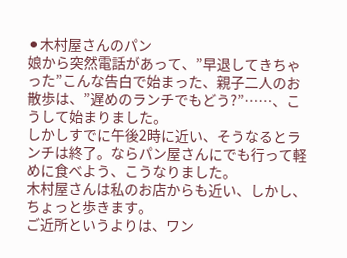⚫木村屋さんのパン
娘から突然電話があって、”早退してきちゃった”こんな告白で始まった、親子二人のお散歩は、”遅めのランチでもどう?”……、こうして始まりました。
しかしすでに午後2時に近い、そうなるとランチは終了。ならパン屋さんにでも行って軽めに食べよう、こうなりました。
木村屋さんは私のお店からも近い、しかし、ちょっと歩きます。
ご近所というよりは、ワン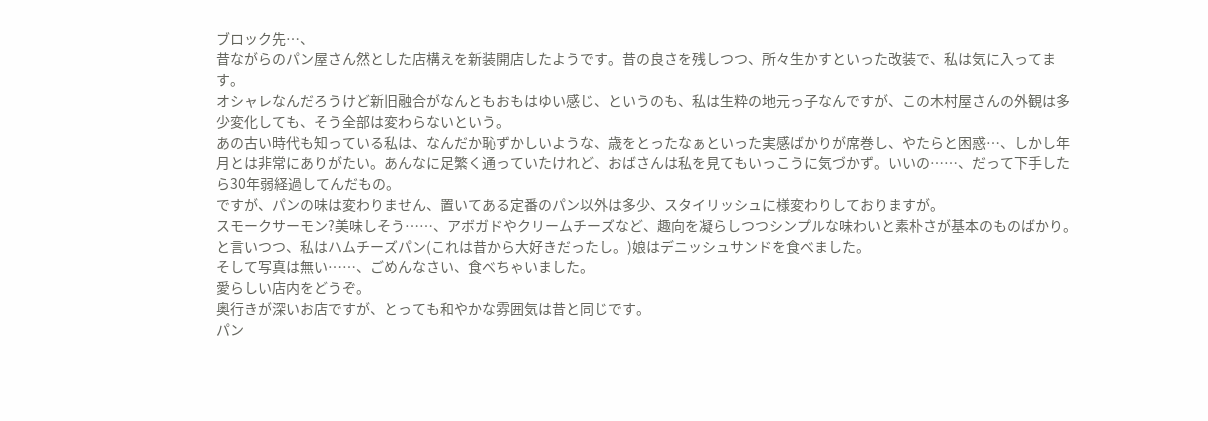ブロック先…、
昔ながらのパン屋さん然とした店構えを新装開店したようです。昔の良さを残しつつ、所々生かすといった改装で、私は気に入ってます。
オシャレなんだろうけど新旧融合がなんともおもはゆい感じ、というのも、私は生粋の地元っ子なんですが、この木村屋さんの外観は多少変化しても、そう全部は変わらないという。
あの古い時代も知っている私は、なんだか恥ずかしいような、歳をとったなぁといった実感ばかりが席巻し、やたらと困惑…、しかし年月とは非常にありがたい。あんなに足繁く通っていたけれど、おばさんは私を見てもいっこうに気づかず。いいの……、だって下手したら30年弱経過してんだもの。
ですが、パンの味は変わりません、置いてある定番のパン以外は多少、スタイリッシュに様変わりしておりますが。
スモークサーモン?美味しそう……、アボガドやクリームチーズなど、趣向を凝らしつつシンプルな味わいと素朴さが基本のものばかり。
と言いつつ、私はハムチーズパン(これは昔から大好きだったし。)娘はデニッシュサンドを食べました。
そして写真は無い……、ごめんなさい、食べちゃいました。
愛らしい店内をどうぞ。
奥行きが深いお店ですが、とっても和やかな雰囲気は昔と同じです。
パン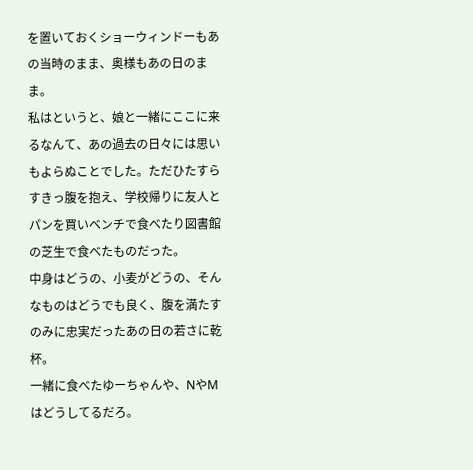を置いておくショーウィンドーもあの当時のまま、奥様もあの日のまま。
私はというと、娘と一緒にここに来るなんて、あの過去の日々には思いもよらぬことでした。ただひたすらすきっ腹を抱え、学校帰りに友人とパンを買いベンチで食べたり図書館の芝生で食べたものだった。
中身はどうの、小麦がどうの、そんなものはどうでも良く、腹を満たすのみに忠実だったあの日の若さに乾杯。
一緒に食べたゆーちゃんや、NやMはどうしてるだろ。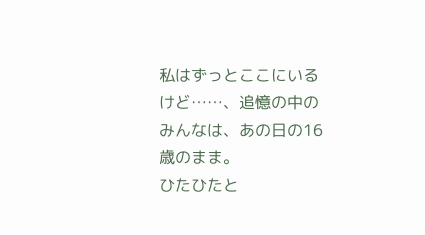私はずっとここにいるけど……、追憶の中のみんなは、あの日の16歳のまま。
ひたひたと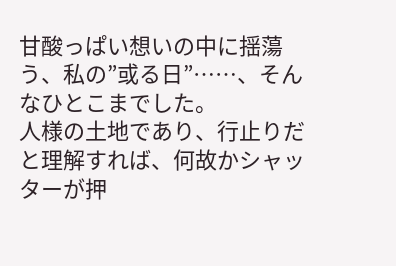甘酸っぱい想いの中に揺蕩う、私の”或る日”……、そんなひとこまでした。
人様の土地であり、行止りだと理解すれば、何故かシャッターが押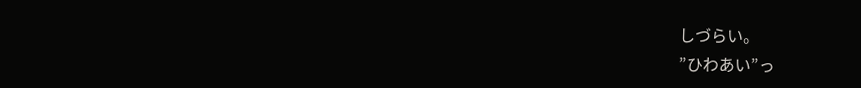しづらい。
”ひわあい”っ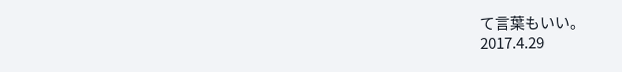て言葉もいい。
2017.4.29